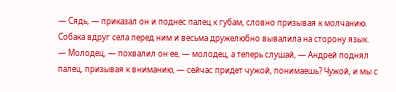— Сядь, — приказал он и поднес палец к губам, словно призывая к молчанию.
Собака вдруг села перед ним и весьма дружелюбно вывалила на сторону язык.
— Молодец, — похвалил он ее, — молодец, а теперь слушай, — Андрей поднял палец, призывая к вниманию, — сейчас придет чужой, понимаешь? Чужой, и мы с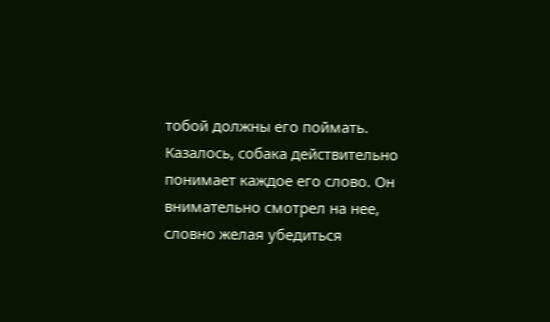тобой должны его поймать.
Казалось, собака действительно понимает каждое его слово. Он внимательно смотрел на нее, словно желая убедиться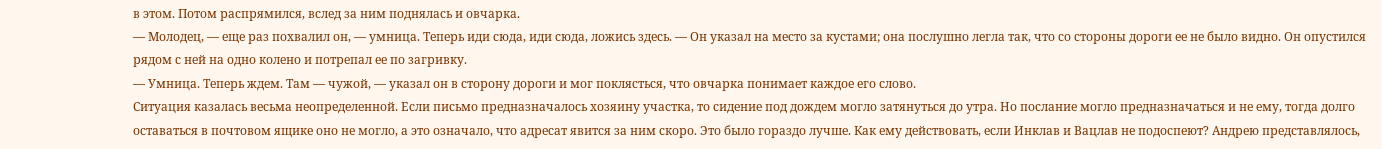в этом. Потом распрямился, вслед за ним поднялась и овчарка.
— Молодец, — еще раз похвалил он, — умница. Теперь иди сюда, иди сюда, ложись здесь. — Он указал на место за кустами; она послушно легла так, что со стороны дороги ее не было видно. Он опустился рядом с ней на одно колено и потрепал ее по загривку.
— Умница. Теперь ждем. Там — чужой, — указал он в сторону дороги и мог поклясться, что овчарка понимает каждое его слово.
Ситуация казалась весьма неопределенной. Если письмо предназначалось хозяину участка, то сидение под дождем могло затянуться до утра. Но послание могло предназначаться и не ему, тогда долго оставаться в почтовом ящике оно не могло, а это означало, что адресат явится за ним скоро. Это было гораздо лучше. Как ему действовать, если Инклав и Вацлав не подоспеют? Андрею представлялось,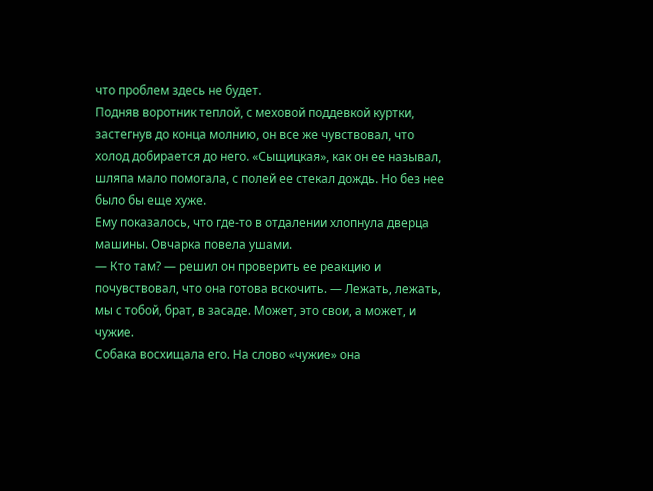что проблем здесь не будет.
Подняв воротник теплой, с меховой поддевкой куртки, застегнув до конца молнию, он все же чувствовал, что холод добирается до него. «Сыщицкая», как он ее называл, шляпа мало помогала, с полей ее стекал дождь. Но без нее было бы еще хуже.
Ему показалось, что где-то в отдалении хлопнула дверца машины. Овчарка повела ушами.
— Кто там? — решил он проверить ее реакцию и почувствовал, что она готова вскочить. — Лежать, лежать, мы с тобой, брат, в засаде. Может, это свои, а может, и чужие.
Собака восхищала его. На слово «чужие» она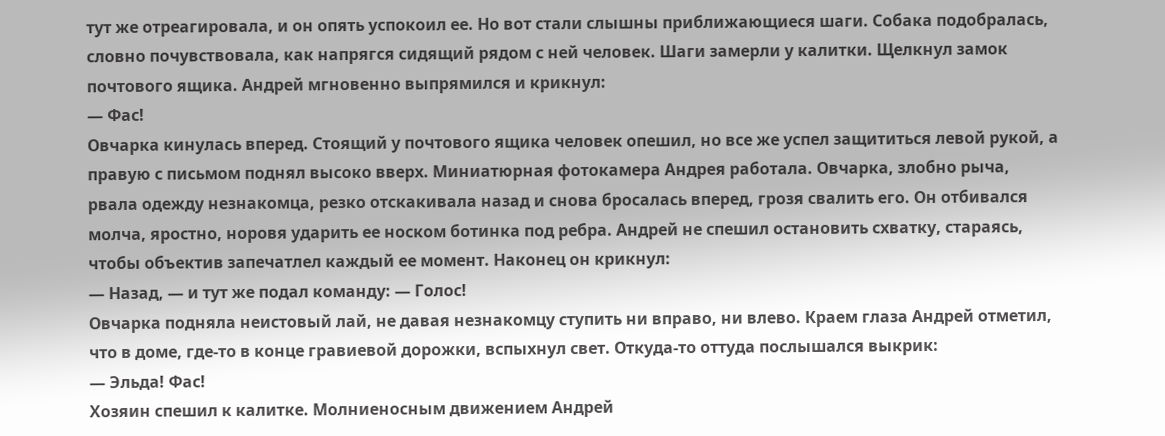тут же отреагировала, и он опять успокоил ее. Но вот стали слышны приближающиеся шаги. Собака подобралась, словно почувствовала, как напрягся сидящий рядом с ней человек. Шаги замерли у калитки. Щелкнул замок почтового ящика. Андрей мгновенно выпрямился и крикнул:
— Фас!
Овчарка кинулась вперед. Стоящий у почтового ящика человек опешил, но все же успел защититься левой рукой, а правую с письмом поднял высоко вверх. Миниатюрная фотокамера Андрея работала. Овчарка, злобно рыча, рвала одежду незнакомца, резко отскакивала назад и снова бросалась вперед, грозя свалить его. Он отбивался молча, яростно, норовя ударить ее носком ботинка под ребра. Андрей не спешил остановить схватку, стараясь, чтобы объектив запечатлел каждый ее момент. Наконец он крикнул:
— Назад, — и тут же подал команду: — Голос!
Овчарка подняла неистовый лай, не давая незнакомцу ступить ни вправо, ни влево. Краем глаза Андрей отметил, что в доме, где-то в конце гравиевой дорожки, вспыхнул свет. Откуда-то оттуда послышался выкрик:
— Эльда! Фас!
Хозяин спешил к калитке. Молниеносным движением Андрей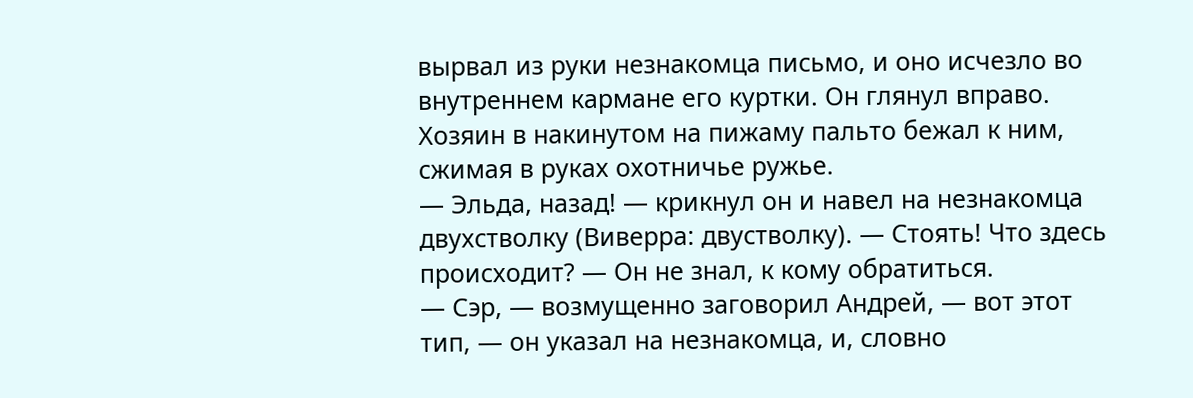вырвал из руки незнакомца письмо, и оно исчезло во внутреннем кармане его куртки. Он глянул вправо. Хозяин в накинутом на пижаму пальто бежал к ним, сжимая в руках охотничье ружье.
— Эльда, назад! — крикнул он и навел на незнакомца двухстволку (Виверра: двустволку). — Стоять! Что здесь происходит? — Он не знал, к кому обратиться.
— Сэр, — возмущенно заговорил Андрей, — вот этот тип, — он указал на незнакомца, и, словно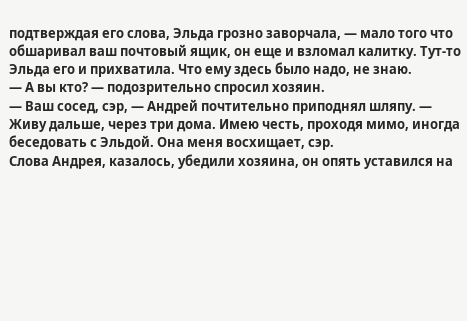подтверждая его слова, Эльда грозно заворчала, — мало того что обшаривал ваш почтовый ящик, он еще и взломал калитку. Тут-то Эльда его и прихватила. Что ему здесь было надо, не знаю.
— А вы кто? — подозрительно спросил хозяин.
— Ваш сосед, сэр, — Андрей почтительно приподнял шляпу. — Живу дальше, через три дома. Имею честь, проходя мимо, иногда беседовать с Эльдой. Она меня восхищает, сэр.
Слова Андрея, казалось, убедили хозяина, он опять уставился на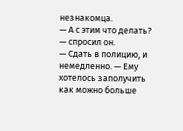незнакомца.
— А с этим что делать? — спросил он.
— Сдать в полицию, и немедленно. — Ему хотелось заполучить как можно больше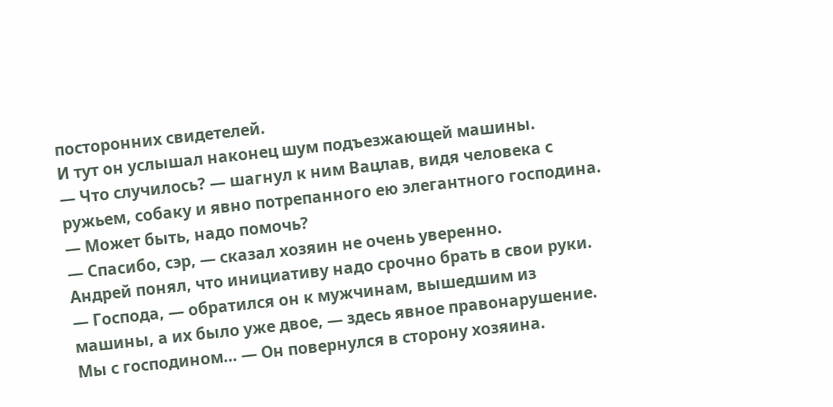посторонних свидетелей.
И тут он услышал наконец шум подъезжающей машины.
— Что случилось? — шагнул к ним Вацлав, видя человека с ружьем, собаку и явно потрепанного ею элегантного господина. — Может быть, надо помочь?
— Спасибо, сэр, — сказал хозяин не очень уверенно.
Андрей понял, что инициативу надо срочно брать в свои руки.
— Господа, — обратился он к мужчинам, вышедшим из машины, а их было уже двое, — здесь явное правонарушение. Мы с господином… — Он повернулся в сторону хозяина.